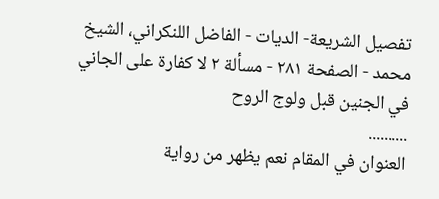تفصيل الشريعة- الديات - الفاضل اللنكراني، الشيخ محمد - الصفحة ٢٨١ - مسألة ٢ لا كفارة على الجاني في الجنين قبل ولوج الروح
..........
العنوان في المقام نعم يظهر من رواية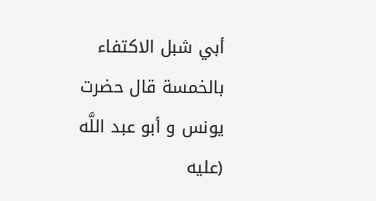أبي شبل الاكتفاء بالخمسة قال حضرت يونس و أبو عبد اللَّه (عليه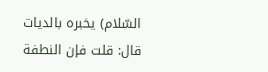السّلام) يخبره بالديات قال: قلت فإن النطفة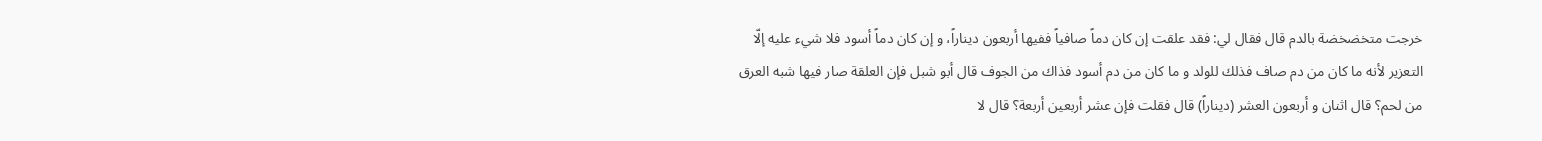خرجت متخضخضة بالدم قال فقال لي: فقد علقت إن كان دماً صافياً ففيها أربعون ديناراً، و إن كان دماً أسود فلا شيء عليه إلّا التعزير لأنه ما كان من دم صاف فذلك للولد و ما كان من دم أسود فذاك من الجوف قال أبو شبل فإن العلقة صار فيها شبه العرق من لحم؟ قال اثنان و أربعون العشر (ديناراً) قال فقلت فإن عشر أربعين أربعة؟ قال لا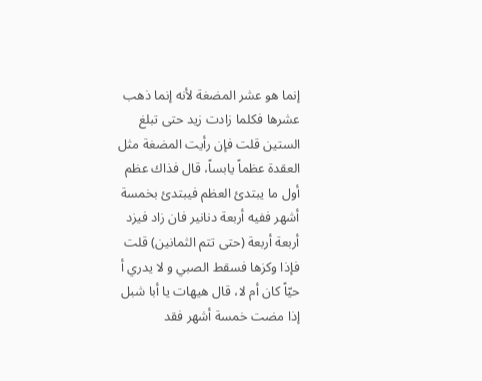إنما هو عشر المضغة لأنه إنما ذهب عشرها فكلما زادت زيد حتى تبلغ الستين قلت فإن رأيت المضغة مثل العقدة عظماً يابساً، قال فذاك عظم أول ما يبتدئ العظم فيبتدئ بخمسة أشهر ففيه أربعة دنانير فان زاد فيزد أربعة أربعة (حتى تتم الثمانين) قلت فإذا وكزها فسقط الصبي و لا يدري أ حيّاً كان أم لا، قال هيهات يا أبا شبل إذا مضت خمسة أشهر فقد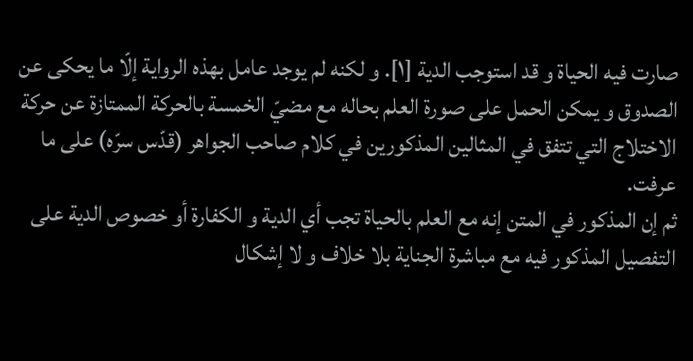صارت فيه الحياة و قد استوجب الدية [١]. و لكنه لم يوجد عامل بهذه الرواية إلّا ما يحكى عن الصدوق و يمكن الحمل على صورة العلم بحاله مع مضيّ الخمسة بالحركة الممتازة عن حركة الاختلاج التي تتفق في المثالين المذكورين في كلام صاحب الجواهر (قدّس سرّه) على ما عرفت.
ثم إن المذكور في المتن إنه مع العلم بالحياة تجب أي الدية و الكفارة أو خصوص الدية على التفصيل المذكور فيه مع مباشرة الجناية بلا خلاف و لا إشكال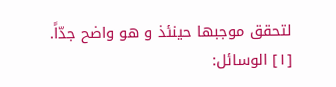لتحقق موجبها حينئذ و هو واضح جدّاً.
[١] الوسائل: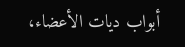أبواب ديات الأعضاء،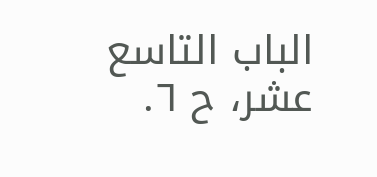الباب التاسع عشر، ح ٦.